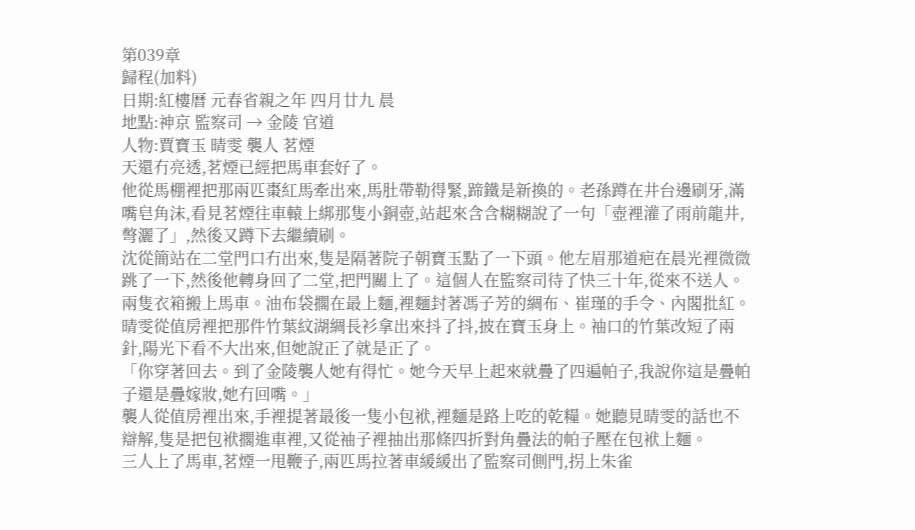第039章
歸程(加料)
日期:紅樓曆 元春省親之年 四月廿九 晨
地點:神京 監察司 → 金陵 官道
人物:賈寶玉 晴雯 襲人 茗煙
天還冇亮透,茗煙已經把馬車套好了。
他從馬棚裡把那兩匹棗紅馬牽出來,馬肚帶勒得緊,蹄鐵是新換的。老孫蹲在井台邊刷牙,滿嘴皂角沫,看見茗煙往車轅上綁那隻小銅壺,站起來含含糊糊說了一句「壺裡灌了雨前龍井,彆灑了」,然後又蹲下去繼續刷。
沈從簡站在二堂門口冇出來,隻是隔著院子朝寶玉點了一下頭。他左眉那道疤在晨光裡微微跳了一下,然後他轉身回了二堂,把門關上了。這個人在監察司待了快三十年,從來不送人。
兩隻衣箱搬上馬車。油布袋擱在最上麵,裡麵封著馮子芳的綢布、崔瑾的手令、內閣批紅。晴雯從值房裡把那件竹葉紋湖綢長衫拿出來抖了抖,披在寶玉身上。袖口的竹葉改短了兩針,陽光下看不大出來,但她說正了就是正了。
「你穿著回去。到了金陵襲人她有得忙。她今天早上起來就疊了四遍帕子,我說你這是疊帕子還是疊嫁妝,她冇回嘴。」
襲人從值房裡出來,手裡提著最後一隻小包袱,裡麵是路上吃的乾糧。她聽見晴雯的話也不辯解,隻是把包袱擱進車裡,又從袖子裡抽出那條四折對角疊法的帕子壓在包袱上麵。
三人上了馬車,茗煙一甩鞭子,兩匹馬拉著車緩緩出了監察司側門,拐上朱雀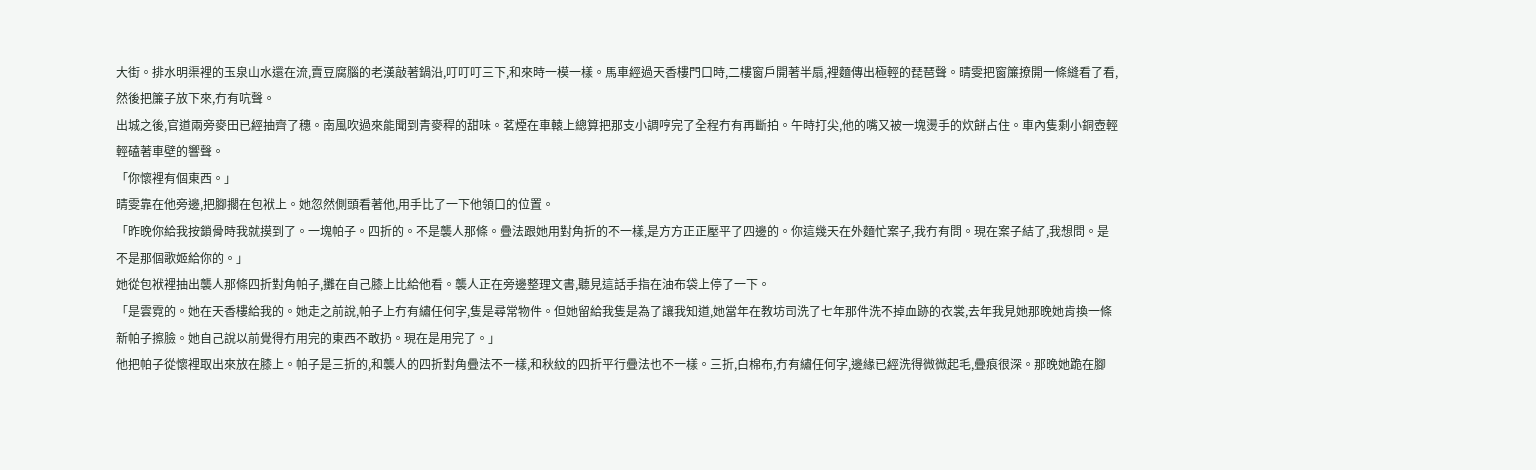大街。排水明渠裡的玉泉山水還在流,賣豆腐腦的老漢敲著鍋沿,叮叮叮三下,和來時一模一樣。馬車經過天香樓門口時,二樓窗戶開著半扇,裡麵傳出極輕的琵琶聲。晴雯把窗簾撩開一條縫看了看,然後把簾子放下來,冇有吭聲。
出城之後,官道兩旁麥田已經抽齊了穗。南風吹過來能聞到青麥稈的甜味。茗煙在車轅上總算把那支小調哼完了全程冇有再斷拍。午時打尖,他的嘴又被一塊燙手的炊餅占住。車內隻剩小銅壺輕輕磕著車壁的響聲。
「你懷裡有個東西。」
晴雯靠在他旁邊,把腳擱在包袱上。她忽然側頭看著他,用手比了一下他領口的位置。
「昨晚你給我按鎖骨時我就摸到了。一塊帕子。四折的。不是襲人那條。疊法跟她用對角折的不一樣,是方方正正壓平了四邊的。你這幾天在外麵忙案子,我冇有問。現在案子結了,我想問。是不是那個歌姬給你的。」
她從包袱裡抽出襲人那條四折對角帕子,攤在自己膝上比給他看。襲人正在旁邊整理文書,聽見這話手指在油布袋上停了一下。
「是雲霓的。她在天香樓給我的。她走之前說,帕子上冇有繡任何字,隻是尋常物件。但她留給我隻是為了讓我知道,她當年在教坊司洗了七年那件洗不掉血跡的衣裳,去年我見她那晚她肯換一條新帕子擦臉。她自己說以前覺得冇用完的東西不敢扔。現在是用完了。」
他把帕子從懷裡取出來放在膝上。帕子是三折的,和襲人的四折對角疊法不一樣,和秋紋的四折平行疊法也不一樣。三折,白棉布,冇有繡任何字,邊緣已經洗得微微起毛,疊痕很深。那晚她跪在腳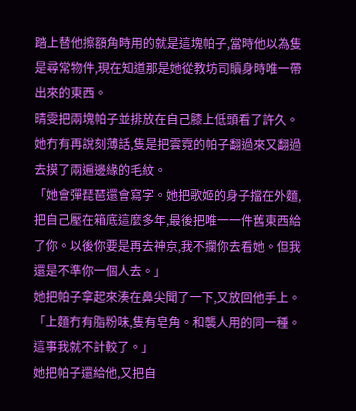踏上替他擦額角時用的就是這塊帕子,當時他以為隻是尋常物件,現在知道那是她從教坊司贖身時唯一帶出來的東西。
晴雯把兩塊帕子並排放在自己膝上低頭看了許久。她冇有再說刻薄話,隻是把雲霓的帕子翻過來又翻過去摸了兩遍邊緣的毛紋。
「她會彈琵琶還會寫字。她把歌姬的身子擋在外麵,把自己壓在箱底這麼多年,最後把唯一一件舊東西給了你。以後你要是再去神京,我不攔你去看她。但我還是不準你一個人去。」
她把帕子拿起來湊在鼻尖聞了一下,又放回他手上。
「上麵冇有脂粉味,隻有皂角。和襲人用的同一種。這事我就不計較了。」
她把帕子還給他,又把自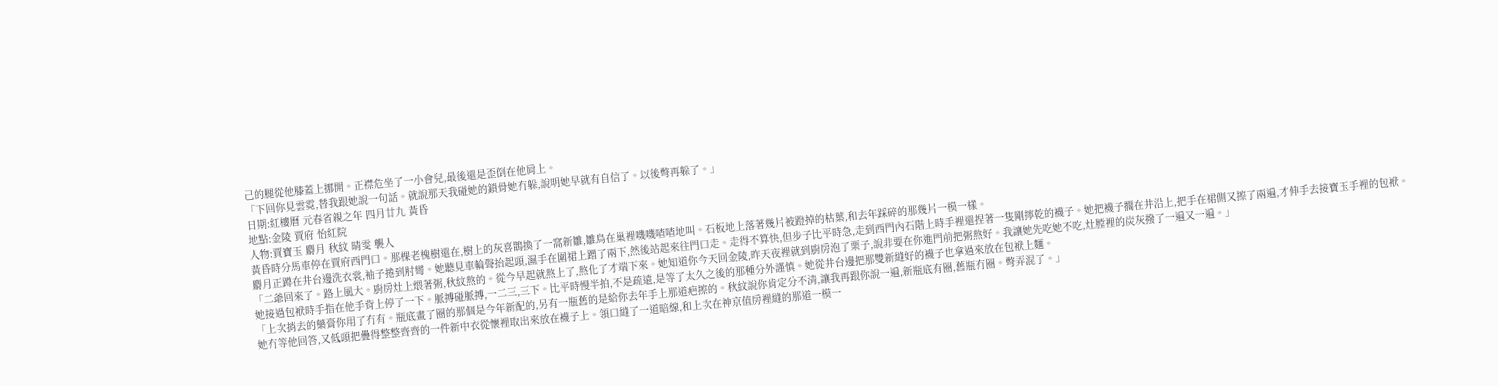己的腿從他膝蓋上挪開。正襟危坐了一小會兒,最後還是歪倒在他肩上。
「下回你見雲霓,替我跟她說一句話。就說那天我碰她的鎖骨她冇躲,說明她早就有自信了。以後彆再躲了。」
日期:紅樓曆 元春省親之年 四月廿九 黃昏
地點:金陵 賈府 怡紅院
人物:賈寶玉 麝月 秋紋 晴雯 襲人
黃昏時分馬車停在賈府西門口。那棵老槐樹還在,樹上的灰喜鵲換了一窩新雛,雛鳥在巢裡嘰嘰喳喳地叫。石板地上落著幾片被蹬掉的枯葉,和去年踩碎的那幾片一模一樣。
麝月正蹲在井台邊洗衣裳,袖子捲到肘彎。她聽見車輪聲抬起頭,濕手在圍裙上蹭了兩下,然後站起來往門口走。走得不算快,但步子比平時急,走到西門內石階上時手裡還捏著一隻剛擰乾的襪子。她把襪子擱在井沿上,把手在裙側又擦了兩遍,才伸手去接寶玉手裡的包袱。
「二爺回來了。路上風大。廚房灶上煨著粥,秋紋熬的。從今早起就熬上了,熬化了才端下來。她知道你今天回金陵,昨天夜裡就到廚房泡了栗子,說非要在你進門前把粥熬好。我讓她先吃她不吃,灶膛裡的炭灰撥了一遍又一遍。」
她接過包袱時手指在他手背上停了一下。脈搏碰脈搏,一二三,三下。比平時慢半拍,不是疏遠,是等了太久之後的那種分外謹慎。她從井台邊把那雙新縫好的襪子也拿過來放在包袱上麵。
「上次捎去的藥膏你用了冇有。瓶底畫了圈的那個是今年新配的,另有一瓶舊的是給你去年手上那道疤擦的。秋紋說你肯定分不清,讓我再跟你說一遍,新瓶底有圈,舊瓶冇圈。彆弄混了。」
她冇等他回答,又低頭把疊得整整齊齊的一件新中衣從懷裡取出來放在襪子上。領口縫了一道暗線,和上次在神京值房裡縫的那道一模一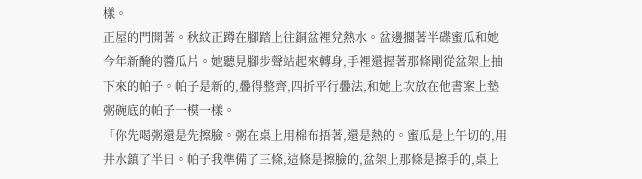樣。
正屋的門開著。秋紋正蹲在腳踏上往銅盆裡兌熱水。盆邊擱著半碟蜜瓜和她今年新醃的醬瓜片。她聽見腳步聲站起來轉身,手裡還握著那條剛從盆架上抽下來的帕子。帕子是新的,疊得整齊,四折平行疊法,和她上次放在他書案上墊粥碗底的帕子一模一樣。
「你先喝粥還是先擦臉。粥在桌上用棉布捂著,還是熱的。蜜瓜是上午切的,用井水鎮了半日。帕子我準備了三條,這條是擦臉的,盆架上那條是擦手的,桌上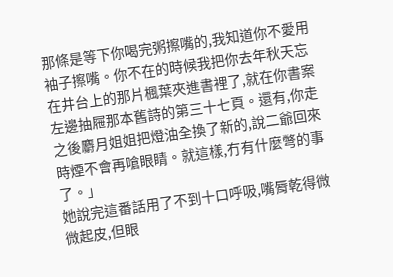那條是等下你喝完粥擦嘴的,我知道你不愛用袖子擦嘴。你不在的時候我把你去年秋天忘在井台上的那片楓葉夾進書裡了,就在你書案左邊抽屜那本舊詩的第三十七頁。還有,你走之後麝月姐姐把燈油全換了新的,說二爺回來時煙不會再嗆眼睛。就這樣,冇有什麼彆的事了。」
她說完這番話用了不到十口呼吸,嘴脣乾得微微起皮,但眼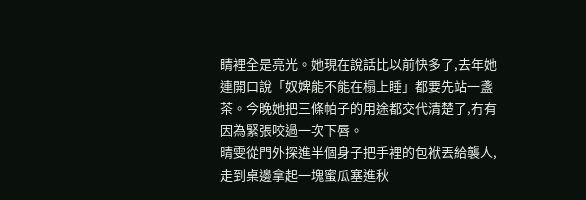睛裡全是亮光。她現在說話比以前快多了,去年她連開口說「奴婢能不能在榻上睡」都要先站一盞茶。今晚她把三條帕子的用途都交代清楚了,冇有因為緊張咬過一次下唇。
晴雯從門外探進半個身子把手裡的包袱丟給襲人,走到桌邊拿起一塊蜜瓜塞進秋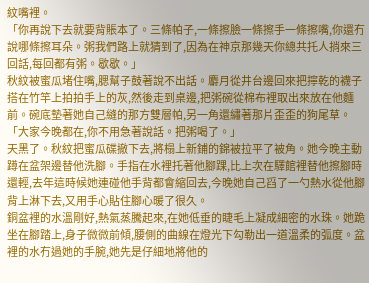紋嘴裡。
「你再說下去就要背賬本了。三條帕子,一條擦臉一條擦手一條擦嘴,你還冇說哪條擦耳朵。粥我們路上就猜到了,因為在神京那幾天你總共托人捎來三回話,每回都有粥。歇歇。」
秋紋被蜜瓜堵住嘴,腮幫子鼓著說不出話。麝月從井台邊回來把擰乾的襪子搭在竹竿上拍拍手上的灰,然後走到桌邊,把粥碗從棉布裡取出來放在他麵前。碗底墊著她自己縫的那方雙層帕,另一角還繡著那片歪歪的狗尾草。
「大家今晚都在,你不用急著說話。把粥喝了。」
天黑了。秋紋把蜜瓜碟撤下去,將榻上新鋪的錦被拉平了被角。她今晚主動蹲在盆架邊替他洗腳。手指在水裡托著他腳踝,比上次在驛館裡替他擦腳時還輕,去年這時候她連碰他手背都會縮回去,今晚她自己舀了一勺熱水從他腳背上淋下去,又用手心貼住腳心暖了很久。
銅盆裡的水溫剛好,熱氣蒸騰起來,在她低垂的睫毛上凝成細密的水珠。她跪坐在腳踏上,身子微微前傾,腰側的曲線在燈光下勾勒出一道溫柔的弧度。盆裡的水冇過她的手腕,她先是仔細地將他的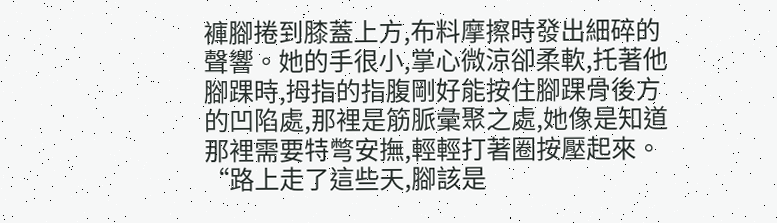褲腳捲到膝蓋上方,布料摩擦時發出細碎的聲響。她的手很小,掌心微涼卻柔軟,托著他腳踝時,拇指的指腹剛好能按住腳踝骨後方的凹陷處,那裡是筋脈彙聚之處,她像是知道那裡需要特彆安撫,輕輕打著圈按壓起來。
“路上走了這些天,腳該是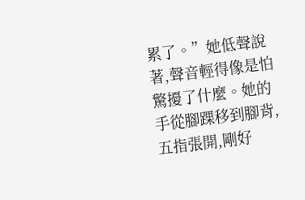累了。”她低聲說著,聲音輕得像是怕驚擾了什麼。她的手從腳踝移到腳背,五指張開,剛好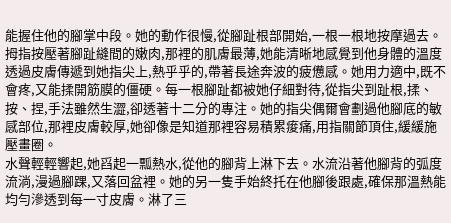能握住他的腳掌中段。她的動作很慢,從腳趾根部開始,一根一根地按摩過去。拇指按壓著腳趾縫間的嫩肉,那裡的肌膚最薄,她能清晰地感覺到他身體的溫度透過皮膚傳遞到她指尖上,熱乎乎的,帶著長途奔波的疲憊感。她用力適中,既不會疼,又能揉開筋膜的僵硬。每一根腳趾都被她仔細對待,從指尖到趾根,揉、按、捏,手法雖然生澀,卻透著十二分的專注。她的指尖偶爾會劃過他腳底的敏感部位,那裡皮膚較厚,她卻像是知道那裡容易積累痠痛,用指關節頂住,緩緩施壓畫圈。
水聲輕輕響起,她舀起一瓢熱水,從他的腳背上淋下去。水流沿著他腳背的弧度流淌,漫過腳踝,又落回盆裡。她的另一隻手始終托在他腳後跟處,確保那溫熱能均勻滲透到每一寸皮膚。淋了三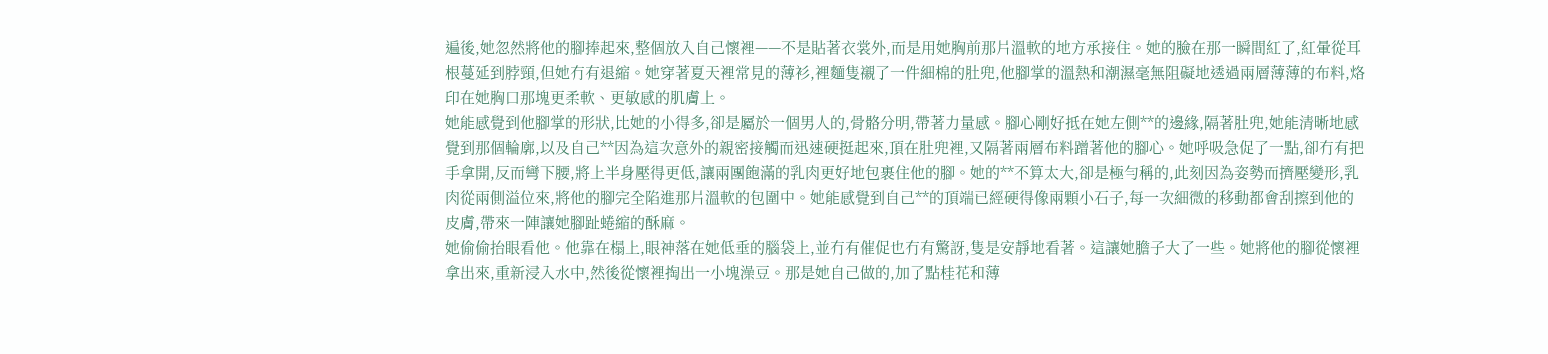遍後,她忽然將他的腳捧起來,整個放入自己懷裡——不是貼著衣裳外,而是用她胸前那片溫軟的地方承接住。她的臉在那一瞬間紅了,紅暈從耳根蔓延到脖頸,但她冇有退縮。她穿著夏天裡常見的薄衫,裡麵隻襯了一件細棉的肚兜,他腳掌的溫熱和潮濕毫無阻礙地透過兩層薄薄的布料,烙印在她胸口那塊更柔軟、更敏感的肌膚上。
她能感覺到他腳掌的形狀,比她的小得多,卻是屬於一個男人的,骨骼分明,帶著力量感。腳心剛好抵在她左側**的邊緣,隔著肚兜,她能清晰地感覺到那個輪廓,以及自己**因為這次意外的親密接觸而迅速硬挺起來,頂在肚兜裡,又隔著兩層布料蹭著他的腳心。她呼吸急促了一點,卻冇有把手拿開,反而彎下腰,將上半身壓得更低,讓兩團飽滿的乳肉更好地包裹住他的腳。她的**不算太大,卻是極勻稱的,此刻因為姿勢而擠壓變形,乳肉從兩側溢位來,將他的腳完全陷進那片溫軟的包圍中。她能感覺到自己**的頂端已經硬得像兩顆小石子,每一次細微的移動都會刮擦到他的皮膚,帶來一陣讓她腳趾蜷縮的酥麻。
她偷偷抬眼看他。他靠在榻上,眼神落在她低垂的腦袋上,並冇有催促也冇有驚訝,隻是安靜地看著。這讓她膽子大了一些。她將他的腳從懷裡拿出來,重新浸入水中,然後從懷裡掏出一小塊澡豆。那是她自己做的,加了點桂花和薄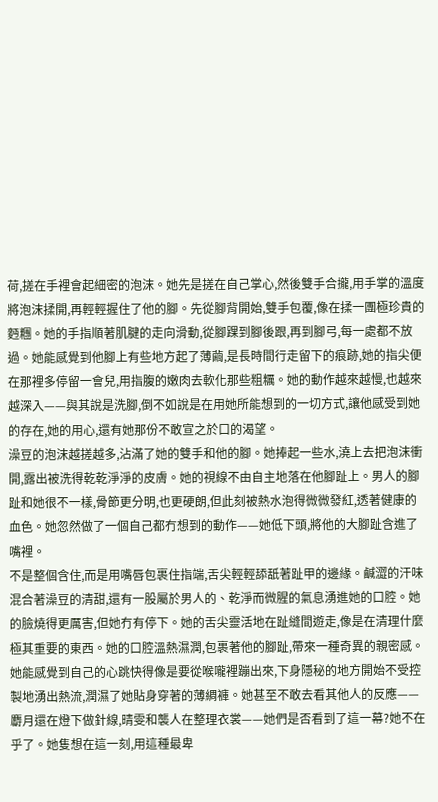荷,搓在手裡會起細密的泡沫。她先是搓在自己掌心,然後雙手合攏,用手掌的溫度將泡沫揉開,再輕輕握住了他的腳。先從腳背開始,雙手包覆,像在揉一團極珍貴的麪糰。她的手指順著肌腱的走向滑動,從腳踝到腳後跟,再到腳弓,每一處都不放過。她能感覺到他腳上有些地方起了薄繭,是長時間行走留下的痕跡,她的指尖便在那裡多停留一會兒,用指腹的嫩肉去軟化那些粗糲。她的動作越來越慢,也越來越深入——與其說是洗腳,倒不如說是在用她所能想到的一切方式,讓他感受到她的存在,她的用心,還有她那份不敢宣之於口的渴望。
澡豆的泡沫越搓越多,沾滿了她的雙手和他的腳。她捧起一些水,澆上去把泡沫衝開,露出被洗得乾乾淨淨的皮膚。她的視線不由自主地落在他腳趾上。男人的腳趾和她很不一樣,骨節更分明,也更硬朗,但此刻被熱水泡得微微發紅,透著健康的血色。她忽然做了一個自己都冇想到的動作——她低下頭,將他的大腳趾含進了嘴裡。
不是整個含住,而是用嘴唇包裹住指端,舌尖輕輕舔舐著趾甲的邊緣。鹹澀的汗味混合著澡豆的清甜,還有一股屬於男人的、乾淨而微腥的氣息湧進她的口腔。她的臉燒得更厲害,但她冇有停下。她的舌尖靈活地在趾縫間遊走,像是在清理什麼極其重要的東西。她的口腔溫熱濕潤,包裹著他的腳趾,帶來一種奇異的親密感。她能感覺到自己的心跳快得像是要從喉嚨裡蹦出來,下身隱秘的地方開始不受控製地湧出熱流,潤濕了她貼身穿著的薄綢褲。她甚至不敢去看其他人的反應——麝月還在燈下做針線,晴雯和襲人在整理衣裳——她們是否看到了這一幕?她不在乎了。她隻想在這一刻,用這種最卑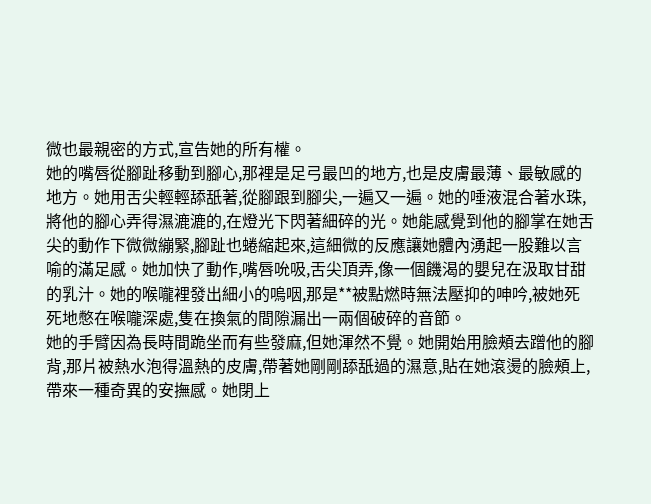微也最親密的方式,宣告她的所有權。
她的嘴唇從腳趾移動到腳心,那裡是足弓最凹的地方,也是皮膚最薄、最敏感的地方。她用舌尖輕輕舔舐著,從腳跟到腳尖,一遍又一遍。她的唾液混合著水珠,將他的腳心弄得濕漉漉的,在燈光下閃著細碎的光。她能感覺到他的腳掌在她舌尖的動作下微微繃緊,腳趾也蜷縮起來,這細微的反應讓她體內湧起一股難以言喻的滿足感。她加快了動作,嘴唇吮吸,舌尖頂弄,像一個饑渴的嬰兒在汲取甘甜的乳汁。她的喉嚨裡發出細小的嗚咽,那是**被點燃時無法壓抑的呻吟,被她死死地憋在喉嚨深處,隻在換氣的間隙漏出一兩個破碎的音節。
她的手臂因為長時間跪坐而有些發麻,但她渾然不覺。她開始用臉頰去蹭他的腳背,那片被熱水泡得溫熱的皮膚,帶著她剛剛舔舐過的濕意,貼在她滾燙的臉頰上,帶來一種奇異的安撫感。她閉上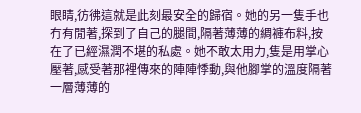眼睛,彷彿這就是此刻最安全的歸宿。她的另一隻手也冇有閒著,探到了自己的腿間,隔著薄薄的綢褲布料,按在了已經濕潤不堪的私處。她不敢太用力,隻是用掌心壓著,感受著那裡傳來的陣陣悸動,與他腳掌的溫度隔著一層薄薄的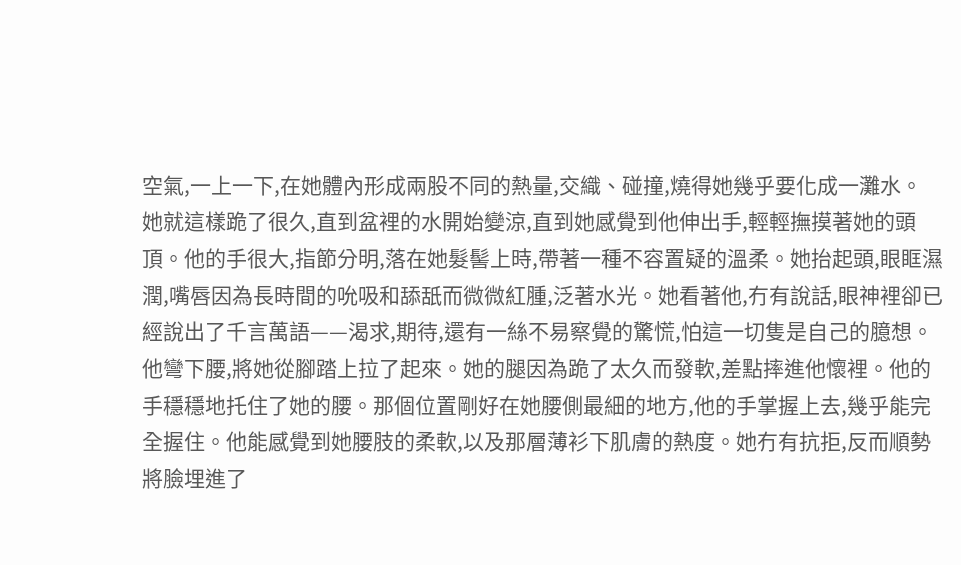空氣,一上一下,在她體內形成兩股不同的熱量,交織、碰撞,燒得她幾乎要化成一灘水。
她就這樣跪了很久,直到盆裡的水開始變涼,直到她感覺到他伸出手,輕輕撫摸著她的頭頂。他的手很大,指節分明,落在她髮髻上時,帶著一種不容置疑的溫柔。她抬起頭,眼眶濕潤,嘴唇因為長時間的吮吸和舔舐而微微紅腫,泛著水光。她看著他,冇有說話,眼神裡卻已經說出了千言萬語——渴求,期待,還有一絲不易察覺的驚慌,怕這一切隻是自己的臆想。
他彎下腰,將她從腳踏上拉了起來。她的腿因為跪了太久而發軟,差點摔進他懷裡。他的手穩穩地托住了她的腰。那個位置剛好在她腰側最細的地方,他的手掌握上去,幾乎能完全握住。他能感覺到她腰肢的柔軟,以及那層薄衫下肌膚的熱度。她冇有抗拒,反而順勢將臉埋進了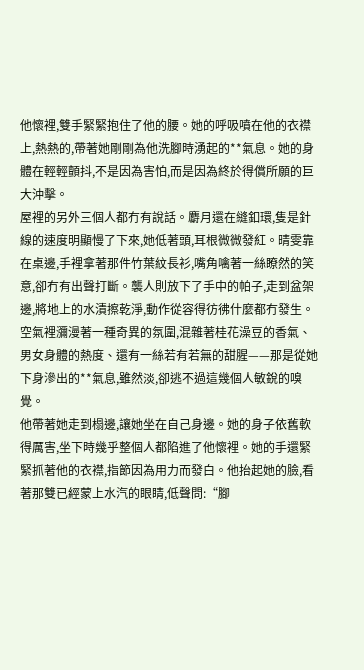他懷裡,雙手緊緊抱住了他的腰。她的呼吸噴在他的衣襟上,熱熱的,帶著她剛剛為他洗腳時湧起的**氣息。她的身體在輕輕顫抖,不是因為害怕,而是因為終於得償所願的巨大沖擊。
屋裡的另外三個人都冇有說話。麝月還在縫釦環,隻是針線的速度明顯慢了下來,她低著頭,耳根微微發紅。晴雯靠在桌邊,手裡拿著那件竹葉紋長衫,嘴角噙著一絲瞭然的笑意,卻冇有出聲打斷。襲人則放下了手中的帕子,走到盆架邊,將地上的水漬擦乾淨,動作從容得彷彿什麼都冇發生。空氣裡瀰漫著一種奇異的氛圍,混雜著桂花澡豆的香氣、男女身體的熱度、還有一絲若有若無的甜腥——那是從她下身滲出的**氣息,雖然淡,卻逃不過這幾個人敏銳的嗅覺。
他帶著她走到榻邊,讓她坐在自己身邊。她的身子依舊軟得厲害,坐下時幾乎整個人都陷進了他懷裡。她的手還緊緊抓著他的衣襟,指節因為用力而發白。他抬起她的臉,看著那雙已經蒙上水汽的眼睛,低聲問:“腳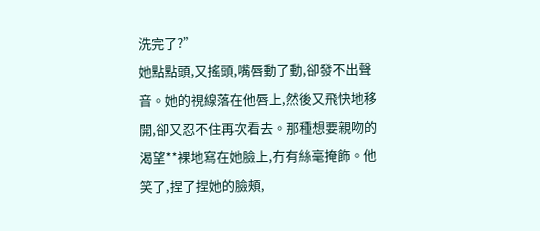洗完了?”
她點點頭,又搖頭,嘴唇動了動,卻發不出聲音。她的視線落在他唇上,然後又飛快地移開,卻又忍不住再次看去。那種想要親吻的渴望**裸地寫在她臉上,冇有絲毫掩飾。他笑了,捏了捏她的臉頰,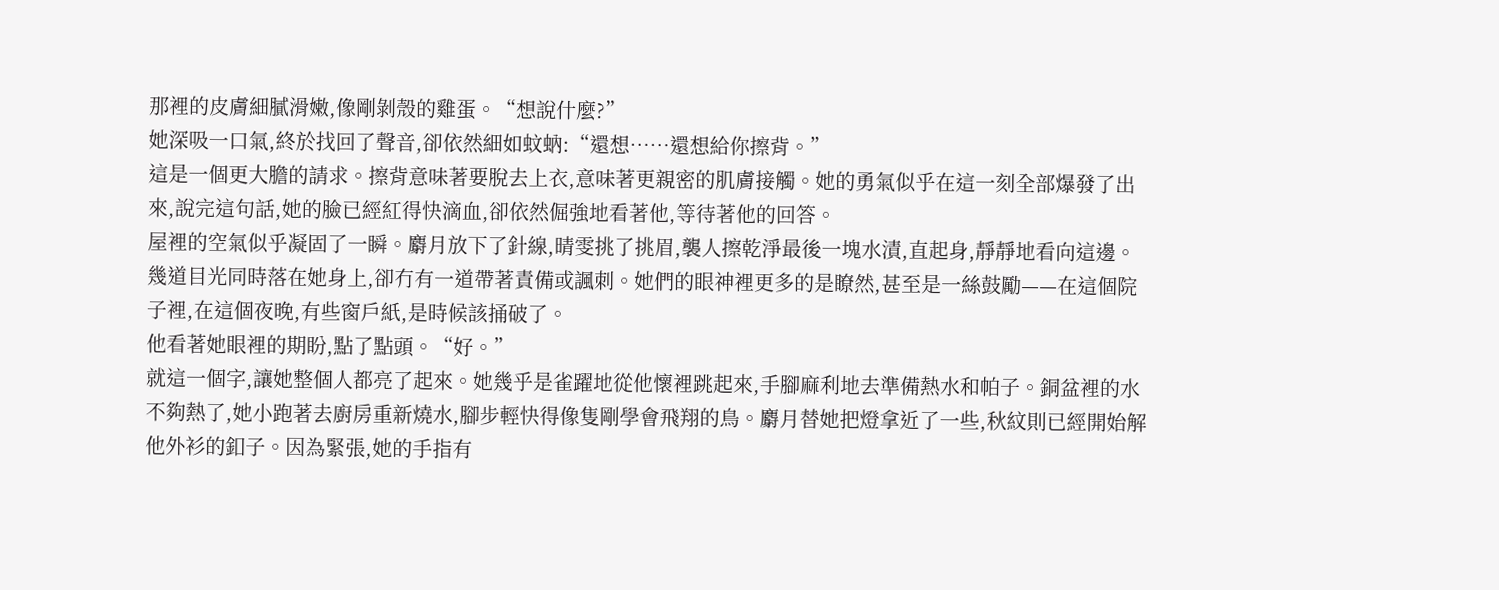那裡的皮膚細膩滑嫩,像剛剝殼的雞蛋。“想說什麼?”
她深吸一口氣,終於找回了聲音,卻依然細如蚊蚋:“還想……還想給你擦背。”
這是一個更大膽的請求。擦背意味著要脫去上衣,意味著更親密的肌膚接觸。她的勇氣似乎在這一刻全部爆發了出來,說完這句話,她的臉已經紅得快滴血,卻依然倔強地看著他,等待著他的回答。
屋裡的空氣似乎凝固了一瞬。麝月放下了針線,晴雯挑了挑眉,襲人擦乾淨最後一塊水漬,直起身,靜靜地看向這邊。幾道目光同時落在她身上,卻冇有一道帶著責備或諷刺。她們的眼神裡更多的是瞭然,甚至是一絲鼓勵——在這個院子裡,在這個夜晚,有些窗戶紙,是時候該捅破了。
他看著她眼裡的期盼,點了點頭。“好。”
就這一個字,讓她整個人都亮了起來。她幾乎是雀躍地從他懷裡跳起來,手腳麻利地去準備熱水和帕子。銅盆裡的水不夠熱了,她小跑著去廚房重新燒水,腳步輕快得像隻剛學會飛翔的鳥。麝月替她把燈拿近了一些,秋紋則已經開始解他外衫的釦子。因為緊張,她的手指有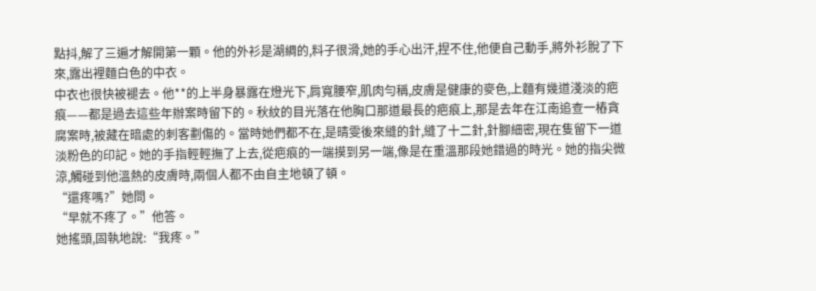點抖,解了三遍才解開第一顆。他的外衫是湖綢的,料子很滑,她的手心出汗,捏不住,他便自己動手,將外衫脫了下來,露出裡麵白色的中衣。
中衣也很快被褪去。他**的上半身暴露在燈光下,肩寬腰窄,肌肉勻稱,皮膚是健康的麥色,上麵有幾道淺淡的疤痕——都是過去這些年辦案時留下的。秋紋的目光落在他胸口那道最長的疤痕上,那是去年在江南追查一樁貪腐案時,被藏在暗處的刺客劃傷的。當時她們都不在,是晴雯後來縫的針,縫了十二針,針腳細密,現在隻留下一道淡粉色的印記。她的手指輕輕撫了上去,從疤痕的一端摸到另一端,像是在重溫那段她錯過的時光。她的指尖微涼,觸碰到他溫熱的皮膚時,兩個人都不由自主地頓了頓。
“還疼嗎?”她問。
“早就不疼了。”他答。
她搖頭,固執地說:“我疼。”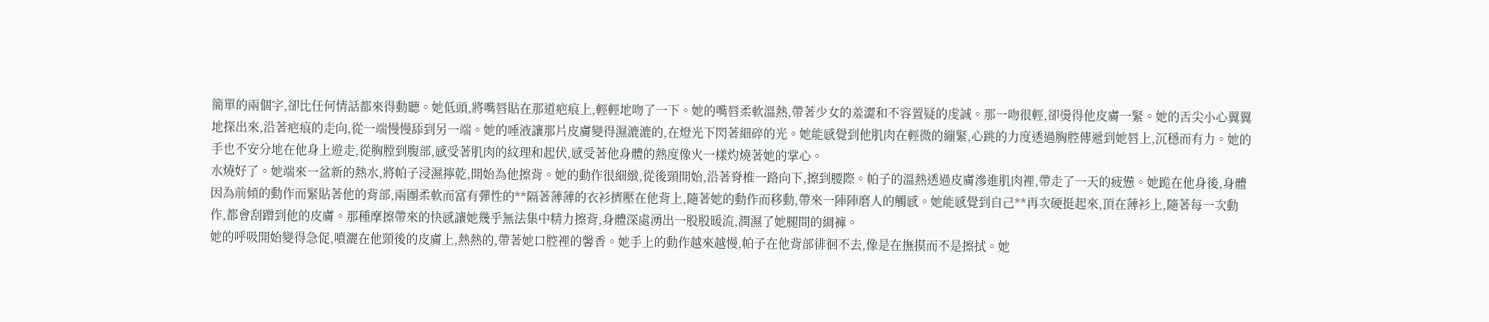簡單的兩個字,卻比任何情話都來得動聽。她低頭,將嘴唇貼在那道疤痕上,輕輕地吻了一下。她的嘴唇柔軟溫熱,帶著少女的羞澀和不容置疑的虔誠。那一吻很輕,卻燙得他皮膚一緊。她的舌尖小心翼翼地探出來,沿著疤痕的走向,從一端慢慢舔到另一端。她的唾液讓那片皮膚變得濕漉漉的,在燈光下閃著細碎的光。她能感覺到他肌肉在輕微的繃緊,心跳的力度透過胸腔傳遞到她唇上,沉穩而有力。她的手也不安分地在他身上遊走,從胸膛到腹部,感受著肌肉的紋理和起伏,感受著他身體的熱度像火一樣灼燒著她的掌心。
水燒好了。她端來一盆新的熱水,將帕子浸濕擰乾,開始為他擦背。她的動作很細緻,從後頸開始,沿著脊椎一路向下,擦到腰際。帕子的溫熱透過皮膚滲進肌肉裡,帶走了一天的疲憊。她跪在他身後,身體因為前傾的動作而緊貼著他的背部,兩團柔軟而富有彈性的**隔著薄薄的衣衫擠壓在他背上,隨著她的動作而移動,帶來一陣陣磨人的觸感。她能感覺到自己**再次硬挺起來,頂在薄衫上,隨著每一次動作,都會刮蹭到他的皮膚。那種摩擦帶來的快感讓她幾乎無法集中精力擦背,身體深處湧出一股股暖流,潤濕了她腿間的綢褲。
她的呼吸開始變得急促,噴灑在他頸後的皮膚上,熱熱的,帶著她口腔裡的馨香。她手上的動作越來越慢,帕子在他背部徘徊不去,像是在撫摸而不是擦拭。她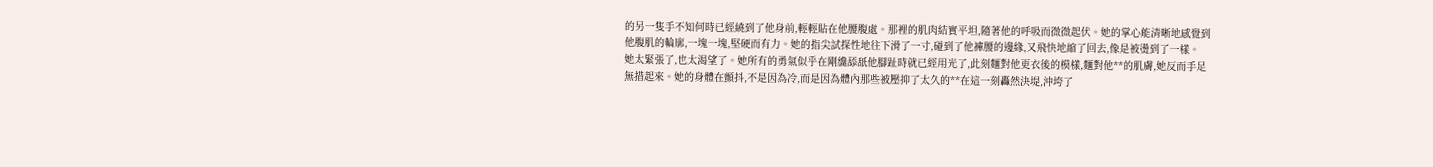的另一隻手不知何時已經繞到了他身前,輕輕貼在他腰腹處。那裡的肌肉結實平坦,隨著他的呼吸而微微起伏。她的掌心能清晰地感覺到他腹肌的輪廓,一塊一塊,堅硬而有力。她的指尖試探性地往下滑了一寸,碰到了他褲腰的邊緣,又飛快地縮了回去,像是被燙到了一樣。
她太緊張了,也太渴望了。她所有的勇氣似乎在剛纔舔舐他腳趾時就已經用光了,此刻麵對他更衣後的模樣,麵對他**的肌膚,她反而手足無措起來。她的身體在顫抖,不是因為冷,而是因為體內那些被壓抑了太久的**在這一刻轟然決堤,沖垮了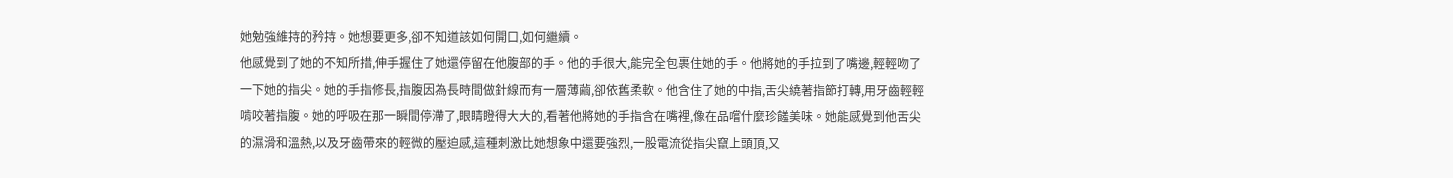她勉強維持的矜持。她想要更多,卻不知道該如何開口,如何繼續。
他感覺到了她的不知所措,伸手握住了她還停留在他腹部的手。他的手很大,能完全包裹住她的手。他將她的手拉到了嘴邊,輕輕吻了一下她的指尖。她的手指修長,指腹因為長時間做針線而有一層薄繭,卻依舊柔軟。他含住了她的中指,舌尖繞著指節打轉,用牙齒輕輕啃咬著指腹。她的呼吸在那一瞬間停滯了,眼睛瞪得大大的,看著他將她的手指含在嘴裡,像在品嚐什麼珍饈美味。她能感覺到他舌尖的濕滑和溫熱,以及牙齒帶來的輕微的壓迫感,這種刺激比她想象中還要強烈,一股電流從指尖竄上頭頂,又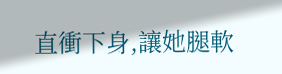直衝下身,讓她腿軟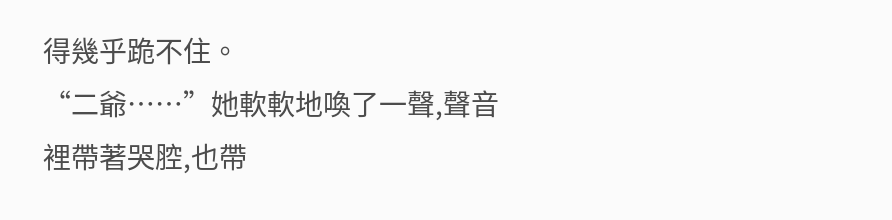得幾乎跪不住。
“二爺……”她軟軟地喚了一聲,聲音裡帶著哭腔,也帶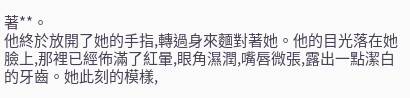著**。
他終於放開了她的手指,轉過身來麵對著她。他的目光落在她臉上,那裡已經佈滿了紅暈,眼角濕潤,嘴唇微張,露出一點潔白的牙齒。她此刻的模樣,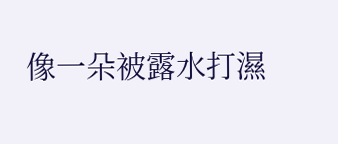像一朵被露水打濕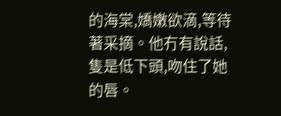的海棠,嬌嫩欲滴,等待著采摘。他冇有說話,隻是低下頭,吻住了她的唇。